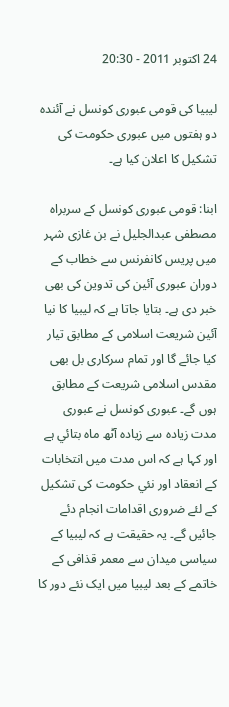24 اکتوبر 2011 - 20:30

لیبیا کی قومی عبوری کونسل نے آئندہ دو ہفتوں میں عبوری حکومت کی تشکیل کا اعلان کیا ہے۔

ابنا: قومی عبوری کونسل کے سربراہ مصطفی عبدالجلیل نے بن غازی شہر میں پریس کانفرنس سے خطاب کے دوران عبوری آئین کی تدوین کی بھی خبر دی ہے۔ بتایا جاتا ہے کہ لیبیا کا نیا آئين شریعت اسلامی کے مطابق تیار کیا جائے گا اور تمام سرکاری بل بھی مقدس اسلامی شریعت کے مطابق ہوں گے۔ عبوری کونسل نے عبوری مدت زیادہ سے زیادہ آٹھ ماہ بتائي ہے اور کہا ہے کہ اس مدت میں انتخابات کے انعقاد اور نئي حکومت کی تشکیل کے لئے ضروری اقدامات انجام دئے جائيں گے۔ یہ حقیقت ہے کہ لیبیا کے سیاسی میدان سے معمر قذافی کے خاتمے کے بعد لیبیا میں ایک نئے دور کا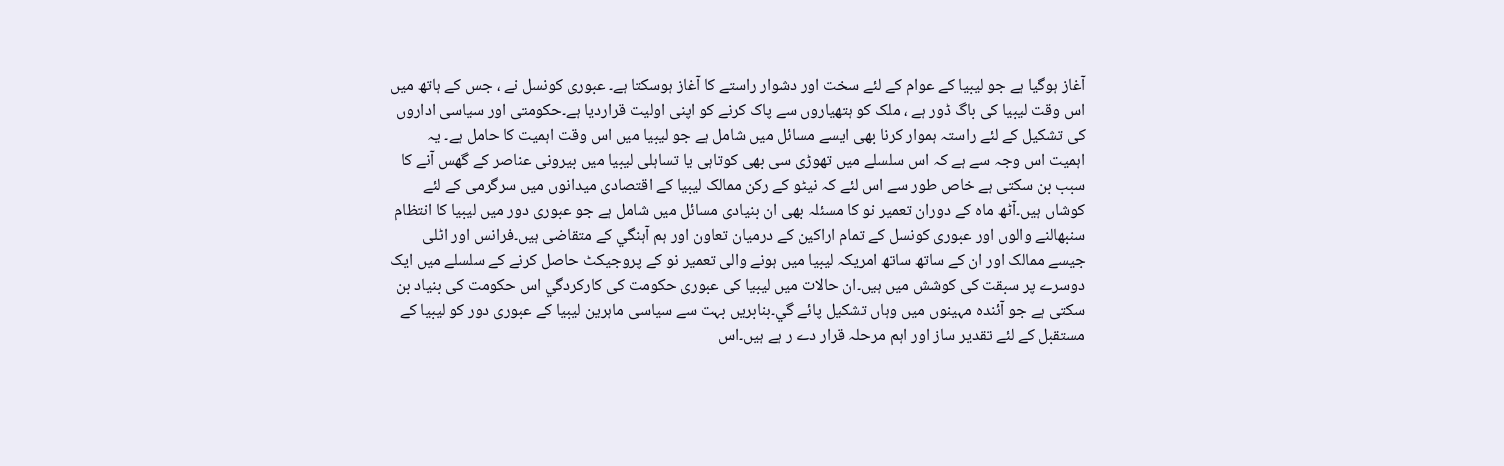آغاز ہوگيا ہے جو لیبیا کے عوام کے لئے سخت اور دشوار راستے کا آغاز ہوسکتا ہے۔ عبوری کونسل نے ، جس کے ہاتھ میں اس وقت لیبیا کی باگ ڈور ہے ، ملک کو ہتھیاروں سے پاک کرنے کو اپنی اولیت قراردیا ہے۔حکومتی اور سیاسی اداروں کی تشکیل کے لئے راستہ ہموار کرنا بھی ایسے مسائل میں شامل ہے جو لیبیا میں اس وقت اہمیت کا حامل ہے۔ یہ اہمیت اس وجہ سے ہے کہ اس سلسلے میں تھوڑی سی بھی کوتاہی یا تساہلی لیبیا میں بیرونی عناصر کے گھس آنے کا سبب بن سکتی ہے خاص طور سے اس لئے کہ نیٹو کے رکن ممالک لیبیا کے اقتصادی میدانوں میں سرگرمی کے لئے کوشاں ہیں۔آٹھ ماہ کے دوران تعمیر نو کا مسئلہ بھی ان بنیادی مسائل میں شامل ہے جو عبوری دور میں لیبیا کا انتظام سنبھالنے والوں اور عبوری کونسل کے تمام اراکین کے درمیان تعاون اور ہم آہنگي کے متقاضی ہیں۔فرانس اور اٹلی جیسے ممالک اور ان کے ساتھ ساتھ امریکہ لیبیا میں ہونے والی تعمیر نو کے پروجیکٹ حاصل کرنے کے سلسلے میں ایک دوسرے پر سبقت کی کوشش میں ہیں۔ان حالات میں لیبیا کی عبوری حکومت کی کارکردگي اس حکومت کی بنیاد بن سکتی ہے جو آئندہ مہینوں میں وہاں تشکیل پائے گي۔بنابریں بہت سے سیاسی ماہرین لیبیا کے عبوری دور کو لیبیا کے مستقبل کے لئے تقدیر ساز اور اہم مرحلہ قرار دے ر ہے ہیں۔اس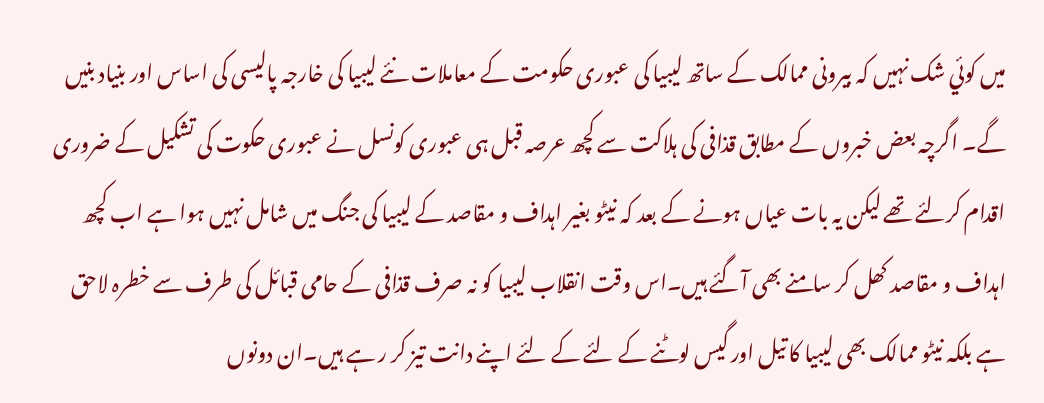میں کوئي شک نہیں کہ بیرونی ممالک کے ساتھ لیبیا کی عبوری حکومت کے معاملات نئے لیبیا کی خارجہ پالیسی کی اساس اور بنیاد بنیں گے۔ اگرچہ بعض خبروں کے مطابق قذافی کی ہلاکت سے کچھ عرصہ قبل ہی عبوری کونسل نے عبوری حکوت کی تشکیل کے ضروری اقدام کرلئے تھے لیکن یہ بات عیاں ہونے کے بعد کہ نیٹو بغیر اہداف و مقاصد کے لیبیا کی جنگ میں شامل نہیں ہوا ہے اب کچھ اہداف و مقاصد کھل کر سامنے بھی آگئے ہیں۔اس وقت انقلاب لیبیا کو نہ صرف قذافی کے حامی قبائل کی طرف سے خطرہ لاحق ہے بلکہ نیٹو ممالک بھی لیبیا کا تیل اور گيس لوٹنے کے لئے کے لئے اپنے دانت تیز کر ر ہے ہیں۔ان دونوں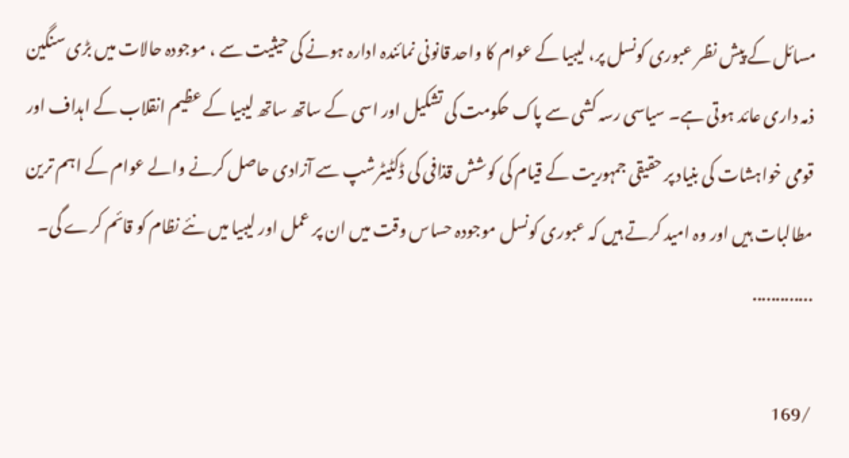مسائل کے پیش نظر عبوری کونسل پر، لیبیا کے عوام کا واحد قانونی نمائندہ ادارہ ہونے کی حیثیت سے ، موجودہ حالات میں بڑی سنگین ذمہ داری عائد ہوتی ہے۔ سیاسی رسہ کشی سے پاک حکومت کی تشکیل اور اسی کے ساتھ ساتھ لیبیا کے عظیم انقلاب کے اہداف اور قومی خواہشات کی بنیاد پر حقیقی جمہوریت کے قیام کی کوشش قذافی کی ڈکٹیٹرشپ سے آزادی حاصل کرنے والے عوام کے اہم ترین مطالبات ہیں اور وہ امید کرتے ہیں کہ عبوری کونسل موجودہ حساس وقت میں ان پر عمل اور لیبیا میں نئے نظام کو قائم کرے گی۔
.............

/169